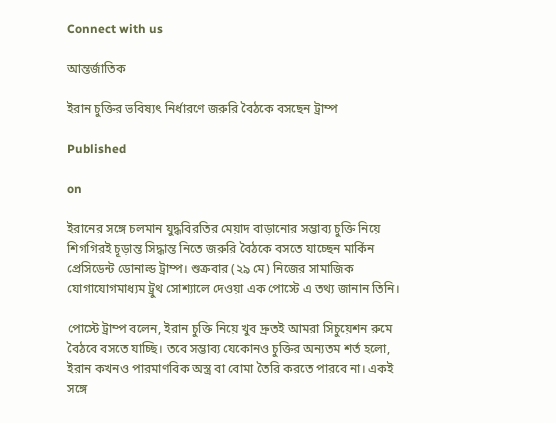Connect with us

আন্তর্জাতিক

ইরান চুক্তির ভবিষ্যৎ নির্ধারণে জরুরি বৈঠকে বসছেন ট্রাম্প

Published

on

ইরানের সঙ্গে চলমান যুদ্ধবিরতির মেয়াদ বাড়ানোর সম্ভাব্য চুক্তি নিয়ে শিগগিরই চূড়ান্ত সিদ্ধান্ত নিতে জরুরি বৈঠকে বসতে যাচ্ছেন মার্কিন প্রেসিডেন্ট ডোনাল্ড ট্রাম্প। শুক্রবার (২৯ মে) নিজের সামাজিক যোগাযোগমাধ্যম ট্রুথ সোশ্যালে দেওয়া এক পোস্টে এ তথ্য জানান তিনি।

পোস্টে ট্রাম্প বলেন, ইরান চুক্তি নিয়ে খুব দ্রুতই আমরা সিচুয়েশন রুমে বৈঠবে বসতে যাচ্ছি। তবে সম্ভাব্য যেকোনও চুক্তির অন্যতম শর্ত হলো, ইরান কখনও পারমাণবিক অস্ত্র বা বোমা তৈরি করতে পারবে না। একই সঙ্গে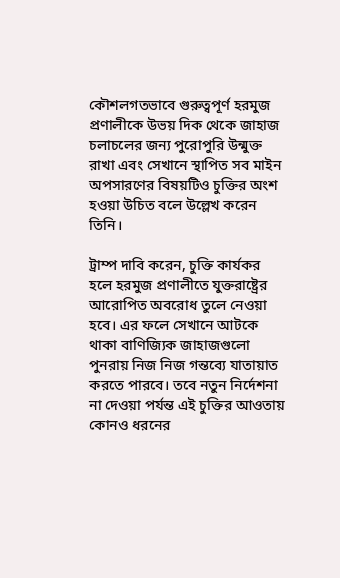কৌশলগতভাবে গুরুত্বপূর্ণ হরমুজ প্রণালীকে উভয় দিক থেকে জাহাজ চলাচলের জন্য পুরোপুরি উন্মুক্ত রাখা এবং সেখানে স্থাপিত সব মাইন অপসারণের বিষয়টিও চুক্তির অংশ হওয়া উচিত বলে উল্লেখ করেন তিনি।

ট্রাম্প দাবি করেন, চুক্তি কার্যকর হলে হরমুজ প্রণালীতে যুক্তরাষ্ট্রের আরোপিত অবরোধ তুলে নেওয়া হবে। এর ফলে সেখানে আটকে থাকা বাণিজ্যিক জাহাজগুলো পুনরায় নিজ নিজ গন্তব্যে যাতায়াত করতে পারবে। তবে নতুন নির্দেশনা না দেওয়া পর্যন্ত এই চুক্তির আওতায় কোনও ধরনের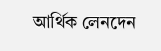আর্থিক লেনদেন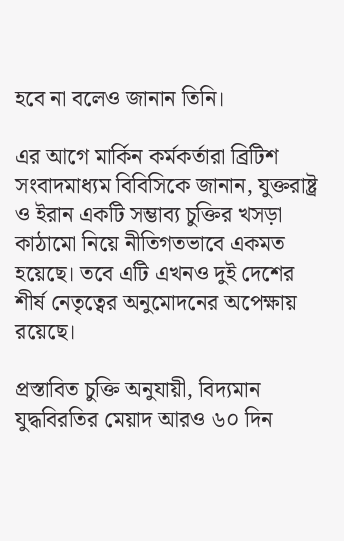হবে না বলেও জানান তিনি।

এর আগে মার্কিন কর্মকর্তারা ব্রিটিশ সংবাদমাধ্যম বিবিসিকে জানান, যুক্তরাষ্ট্র ও ইরান একটি সম্ভাব্য চুক্তির খসড়া কাঠামো নিয়ে নীতিগতভাবে একমত হয়েছে। তবে এটি এখনও দুই দেশের শীর্ষ নেতৃত্বের অনুমোদনের অপেক্ষায় রয়েছে।

প্রস্তাবিত চুক্তি অনুযায়ী, বিদ্যমান যুদ্ধবিরতির মেয়াদ আরও ৬০ দিন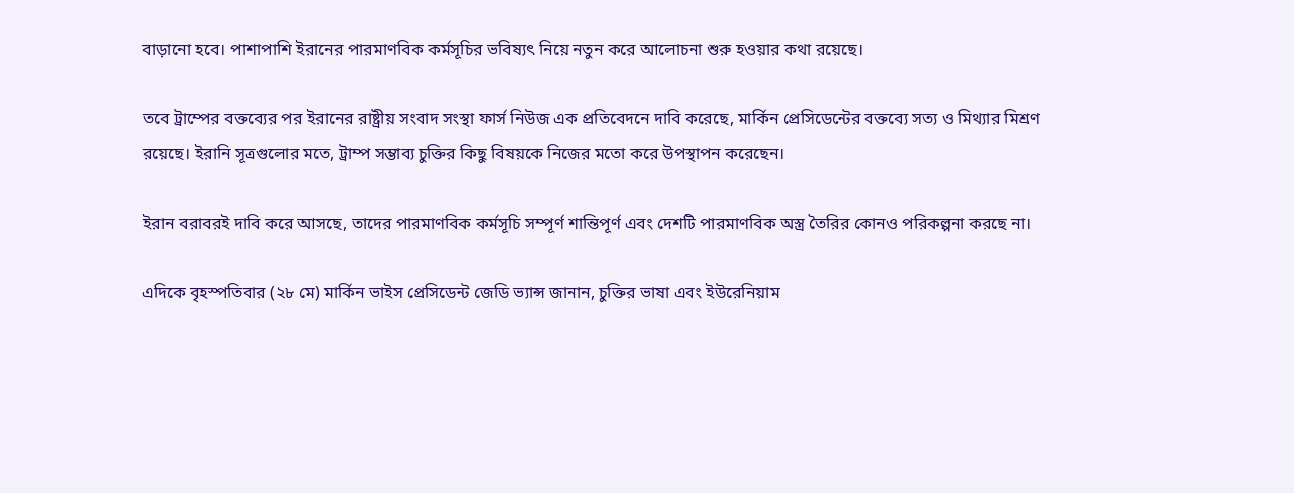বাড়ানো হবে। পাশাপাশি ইরানের পারমাণবিক কর্মসূচির ভবিষ্যৎ নিয়ে নতুন করে আলোচনা শুরু হওয়ার কথা রয়েছে।

তবে ট্রাম্পের বক্তব্যের পর ইরানের রাষ্ট্রীয় সংবাদ সংস্থা ফার্স নিউজ এক প্রতিবেদনে দাবি করেছে, মার্কিন প্রেসিডেন্টের বক্তব্যে সত্য ও মিথ্যার মিশ্রণ রয়েছে। ইরানি সূত্রগুলোর মতে, ট্রাম্প সম্ভাব্য চুক্তির কিছু বিষয়কে নিজের মতো করে উপস্থাপন করেছেন।

ইরান বরাবরই দাবি করে আসছে, তাদের পারমাণবিক কর্মসূচি সম্পূর্ণ শান্তিপূর্ণ এবং দেশটি পারমাণবিক অস্ত্র তৈরির কোনও পরিকল্পনা করছে না।

এদিকে বৃহস্পতিবার (২৮ মে) মার্কিন ভাইস প্রেসিডেন্ট জেডি ভ্যান্স জানান, চুক্তির ভাষা এবং ইউরেনিয়াম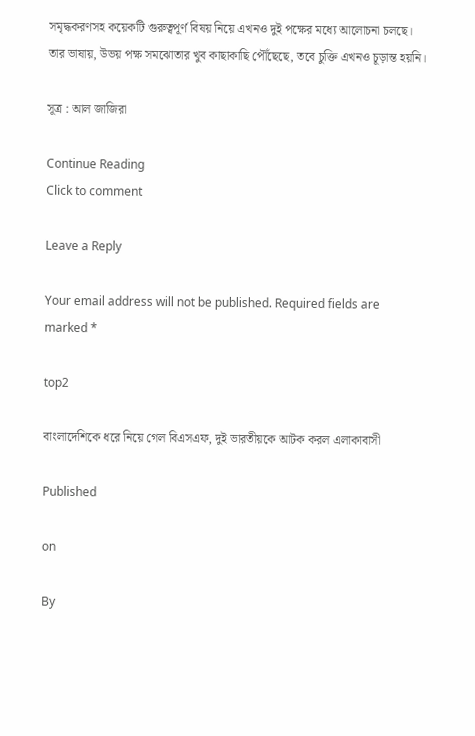সমৃদ্ধকরণসহ কয়েকটি গুরুত্বপূর্ণ বিষয় নিয়ে এখনও দুই পক্ষের মধ্যে আলোচনা চলছে। তার ভাষায়, উভয় পক্ষ সমঝোতার খুব কাছাকাছি পৌঁছেছে, তবে চুক্তি এখনও চূড়ান্ত হয়নি।

সূত্র : আল জাজিরা

Continue Reading
Click to comment

Leave a Reply

Your email address will not be published. Required fields are marked *

top2

বাংলাদেশিকে ধরে নিয়ে গেল বিএসএফ, দুই ভারতীয়কে আটক করল এলাকাবাসী

Published

on

By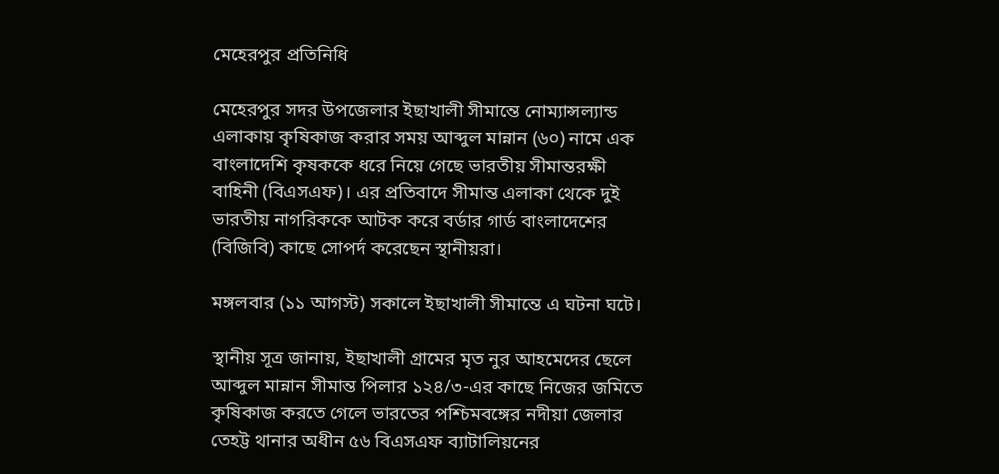মেহেরপুর প্রতিনিধি

মেহেরপুর সদর উপজেলার ইছাখালী সীমান্তে নোম্যান্সল্যান্ড এলাকায় কৃষিকাজ করার সময় আব্দুল মান্নান (৬০) নামে এক বাংলাদেশি কৃষককে ধরে নিয়ে গেছে ভারতীয় সীমান্তরক্ষী বাহিনী (বিএসএফ)। এর প্রতিবাদে সীমান্ত এলাকা থেকে দুই ভারতীয় নাগরিককে আটক করে বর্ডার গার্ড বাংলাদেশের (বিজিবি) কাছে সোপর্দ করেছেন স্থানীয়রা।

মঙ্গলবার (১১ আগস্ট) সকালে ইছাখালী সীমান্তে এ ঘটনা ঘটে।

স্থানীয় সূত্র জানায়, ইছাখালী গ্রামের মৃত নুর আহমেদের ছেলে আব্দুল মান্নান সীমান্ত পিলার ১২৪/৩-এর কাছে নিজের জমিতে কৃষিকাজ করতে গেলে ভারতের পশ্চিমবঙ্গের নদীয়া জেলার তেহট্ট থানার অধীন ৫৬ বিএসএফ ব্যাটালিয়নের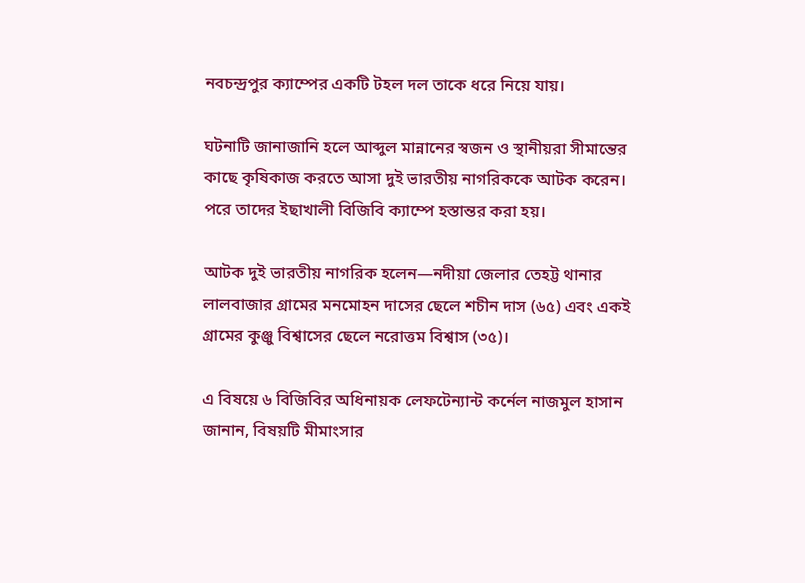নবচন্দ্রপুর ক্যাম্পের একটি টহল দল তাকে ধরে নিয়ে যায়।

ঘটনাটি জানাজানি হলে আব্দুল মান্নানের স্বজন ও স্থানীয়রা সীমান্তের কাছে কৃষিকাজ করতে আসা দুই ভারতীয় নাগরিককে আটক করেন। পরে তাদের ইছাখালী বিজিবি ক্যাম্পে হস্তান্তর করা হয়।

আটক দুই ভারতীয় নাগরিক হলেন—নদীয়া জেলার তেহট্ট থানার লালবাজার গ্রামের মনমোহন দাসের ছেলে শচীন দাস (৬৫) এবং একই গ্রামের কুঞ্জু বিশ্বাসের ছেলে নরোত্তম বিশ্বাস (৩৫)।

এ বিষয়ে ৬ বিজিবির অধিনায়ক লেফটেন্যান্ট কর্নেল নাজমুল হাসান জানান, বিষয়টি মীমাংসার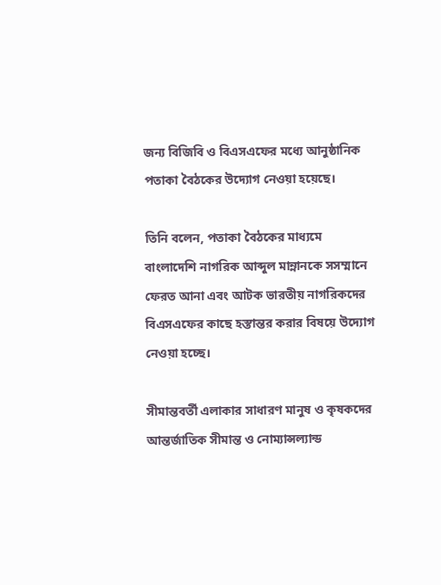জন্য বিজিবি ও বিএসএফের মধ্যে আনুষ্ঠানিক পতাকা বৈঠকের উদ্যোগ নেওয়া হয়েছে।

তিনি বলেন, পতাকা বৈঠকের মাধ্যমে বাংলাদেশি নাগরিক আব্দুল মান্নানকে সসম্মানে ফেরত আনা এবং আটক ভারতীয় নাগরিকদের বিএসএফের কাছে হস্তান্তর করার বিষয়ে উদ্যোগ নেওয়া হচ্ছে।

সীমান্তবর্তী এলাকার সাধারণ মানুষ ও কৃষকদের আন্তর্জাতিক সীমান্ত ও নোম্যান্সল্যান্ড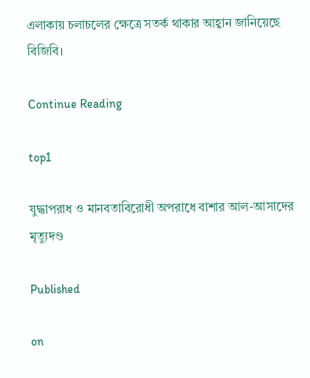এলাকায় চলাচলের ক্ষেত্রে সতর্ক থাকার আহ্বান জানিয়েছে বিজিবি।

Continue Reading

top1

যুদ্ধাপরাধ ও মানবতাবিরোধী অপরাধে বাশার আল-আসাদের মৃত্যুদণ্ড

Published

on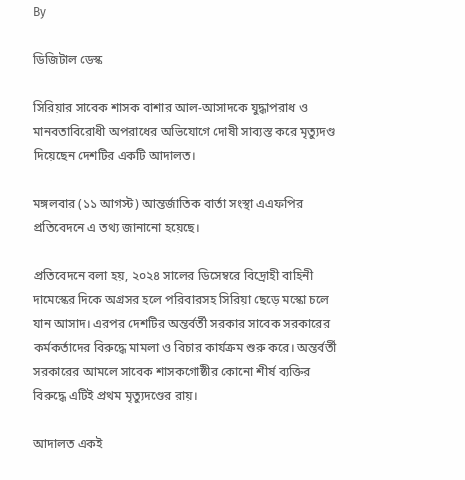By

ডিজিটাল ডেস্ক

সিরিয়ার সাবেক শাসক বাশার আল-আসাদকে যুদ্ধাপরাধ ও মানবতাবিরোধী অপরাধের অভিযোগে দোষী সাব্যস্ত করে মৃত্যুদণ্ড দিয়েছেন দেশটির একটি আদালত।

মঙ্গলবার (১১ আগস্ট) আন্তর্জাতিক বার্তা সংস্থা এএফপির প্রতিবেদনে এ তথ্য জানানো হয়েছে।

প্রতিবেদনে বলা হয়, ২০২৪ সালের ডিসেম্বরে বিদ্রোহী বাহিনী দামেস্কের দিকে অগ্রসর হলে পরিবারসহ সিরিয়া ছেড়ে মস্কো চলে যান আসাদ। এরপর দেশটির অন্তর্বর্তী সরকার সাবেক সরকারের কর্মকর্তাদের বিরুদ্ধে মামলা ও বিচার কার্যক্রম শুরু করে। অন্তর্বর্তী সরকারের আমলে সাবেক শাসকগোষ্ঠীর কোনো শীর্ষ ব্যক্তির বিরুদ্ধে এটিই প্রথম মৃত্যুদণ্ডের রায়।

আদালত একই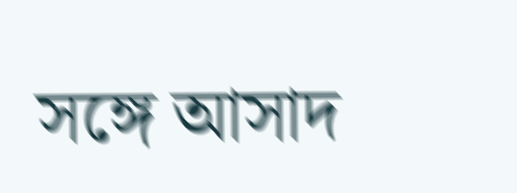সঙ্গে আসাদ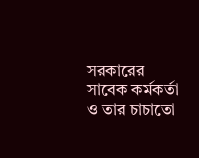সরকারের সাবেক কর্মকর্তা ও তার চাচাতো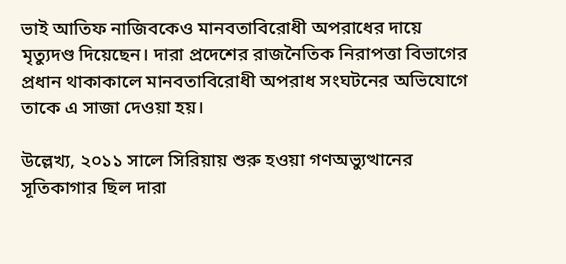ভাই আতিফ নাজিবকেও মানবতাবিরোধী অপরাধের দায়ে মৃত্যুদণ্ড দিয়েছেন। দারা প্রদেশের রাজনৈতিক নিরাপত্তা বিভাগের প্রধান থাকাকালে মানবতাবিরোধী অপরাধ সংঘটনের অভিযোগে তাকে এ সাজা দেওয়া হয়।

উল্লেখ্য, ২০১১ সালে সিরিয়ায় শুরু হওয়া গণঅভ্যুত্থানের সূতিকাগার ছিল দারা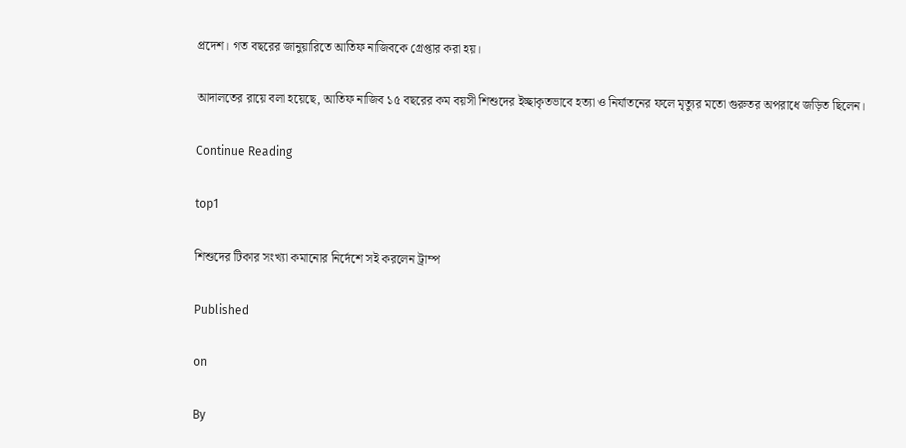প্রদেশ। গত বছরের জানুয়ারিতে আতিফ নাজিবকে গ্রেপ্তার করা হয়।

আদালতের রায়ে বলা হয়েছে, আতিফ নাজিব ১৫ বছরের কম বয়সী শিশুদের ইচ্ছাকৃতভাবে হত্যা ও নির্যাতনের ফলে মৃত্যুর মতো গুরুতর অপরাধে জড়িত ছিলেন।

Continue Reading

top1

শিশুদের টিকার সংখ্যা কমানোর নির্দেশে সই করলেন ট্রাম্প

Published

on

By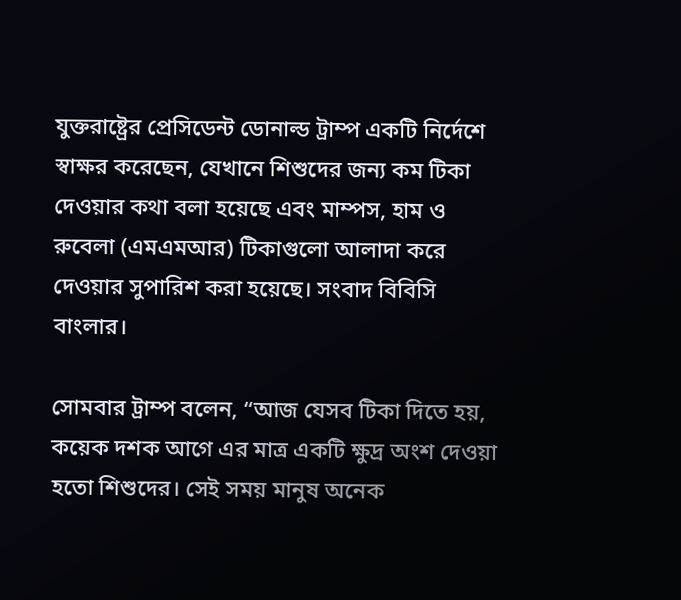যুক্তরাষ্ট্রের প্রেসিডেন্ট ডোনাল্ড ট্রাম্প একটি নির্দেশে স্বাক্ষর করেছেন, যেখানে শিশুদের জন্য কম টিকা দেওয়ার কথা বলা হয়েছে এবং মাম্পস, হাম ও রুবেলা (এমএমআর) টিকাগুলো আলাদা করে দেওয়ার সুপারিশ করা হয়েছে। সংবাদ বিবিসি বাংলার।

সোমবার ট্রাম্প বলেন, “আজ যেসব টিকা দিতে হয়, কয়েক দশক আগে এর মাত্র একটি ক্ষুদ্র অংশ দেওয়া হতো শিশুদের। সেই সময় মানুষ অনেক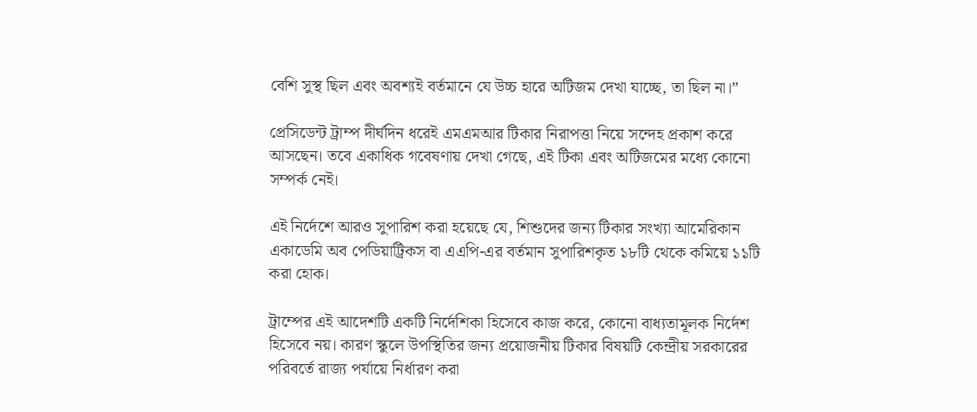বেশি সুস্থ ছিল এবং অবশ্যই বর্তমানে যে উচ্চ হারে অটিজম দেখা যাচ্ছে, তা ছিল না।”

প্রেসিডেন্ট ট্রাম্প দীর্ঘদিন ধরেই এমএমআর টিকার নিরাপত্তা নিয়ে সন্দেহ প্রকাশ করে আসছেন। তবে একাধিক গবেষণায় দেখা গেছে, এই টিকা এবং অটিজমের মধ্যে কোনো সম্পর্ক নেই।

এই নির্দেশে আরও সুপারিশ করা হয়েছে যে, শিশুদের জন্য টিকার সংখ্যা আমেরিকান একাডেমি অব পেডিয়াট্রিকস বা এএপি-এর বর্তমান সুপারিশকৃত ১৮টি থেকে কমিয়ে ১১টি করা হোক।

ট্রাম্পের এই আদেশটি একটি নির্দেশিকা হিসেবে কাজ করে, কোনো বাধ্যতামূলক নির্দেশ হিসেবে নয়। কারণ স্কুলে উপস্থিতির জন্য প্রয়োজনীয় টিকার বিষয়টি কেন্দ্রীয় সরকারের পরিবর্তে রাজ্য পর্যায়ে নির্ধারণ করা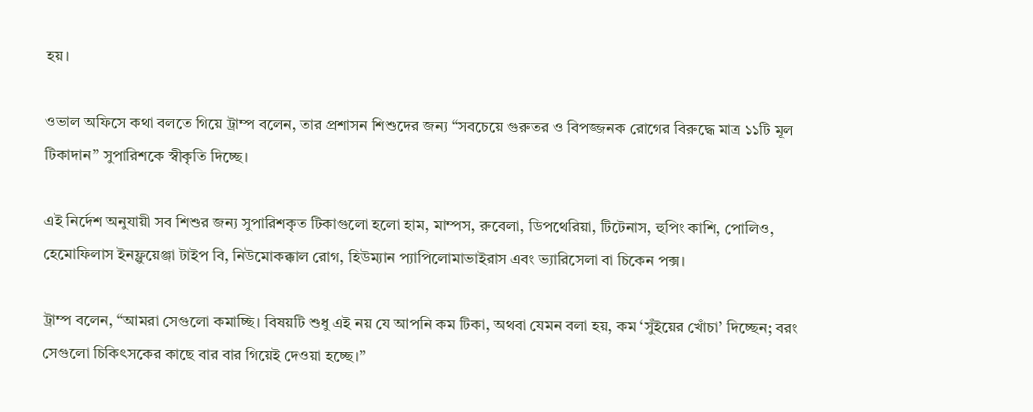হয়।

ওভাল অফিসে কথা বলতে গিয়ে ট্রাম্প বলেন, তার প্রশাসন শিশুদের জন্য “সবচেয়ে গুরুতর ও বিপজ্জনক রোগের বিরুদ্ধে মাত্র ১১টি মূল টিকাদান” সুপারিশকে স্বীকৃতি দিচ্ছে।

এই নির্দেশ অনুযায়ী সব শিশুর জন্য সুপারিশকৃত টিকাগুলো হলো হাম, মাম্পস, রুবেলা, ডিপথেরিয়া, টিটেনাস, হুপিং কাশি, পোলিও, হেমোফিলাস ইনফ্লুয়েঞ্জা টাইপ বি, নিউমোকক্কাল রোগ, হিউম্যান প্যাপিলোমাভাইরাস এবং ভ্যারিসেলা বা চিকেন পক্স।

ট্রাম্প বলেন, “আমরা সেগুলো কমাচ্ছি। বিষয়টি শুধু এই নয় যে আপনি কম টিকা, অথবা যেমন বলা হয়, কম ‘সুঁইয়ের খোঁচা’ দিচ্ছেন; বরং সেগুলো চিকিৎসকের কাছে বার বার গিয়েই দেওয়া হচ্ছে।”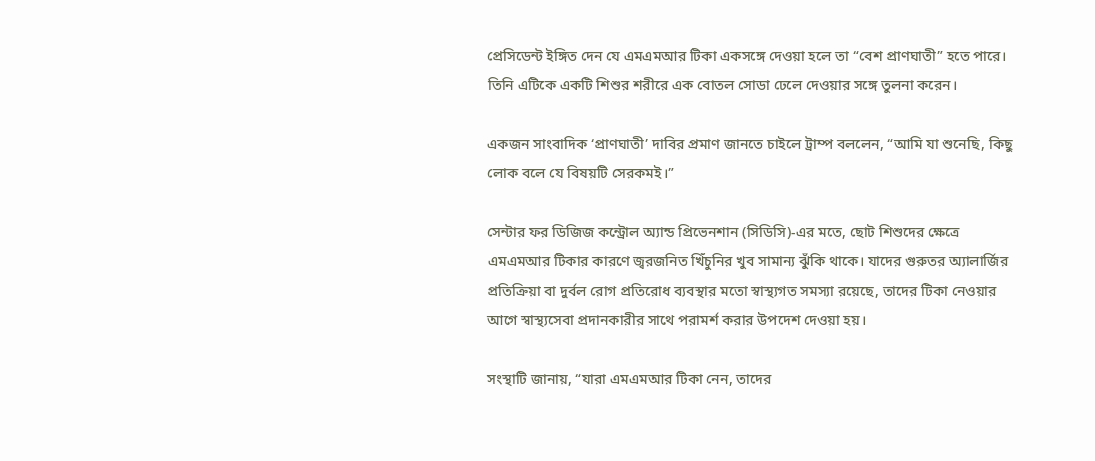প্রেসিডেন্ট ইঙ্গিত দেন যে এমএমআর টিকা একসঙ্গে দেওয়া হলে তা “বেশ প্রাণঘাতী” হতে পারে। তিনি এটিকে একটি শিশুর শরীরে এক বোতল সোডা ঢেলে দেওয়ার সঙ্গে তুলনা করেন।

একজন সাংবাদিক ‘প্রাণঘাতী’ দাবির প্রমাণ জানতে চাইলে ট্রাম্প বললেন, “আমি যা শুনেছি, কিছু লোক বলে যে বিষয়টি সেরকমই।”

সেন্টার ফর ডিজিজ কন্ট্রোল অ্যান্ড প্রিভেনশান (সিডিসি)-এর মতে, ছোট শিশুদের ক্ষেত্রে এমএমআর টিকার কারণে জ্বরজনিত খিঁচুনির খুব সামান্য ঝুঁকি থাকে। যাদের গুরুতর অ্যালার্জির প্রতিক্রিয়া বা দুর্বল রোগ প্রতিরোধ ব্যবস্থার মতো স্বাস্থ্যগত সমস্যা রয়েছে, তাদের টিকা নেওয়ার আগে স্বাস্থ্যসেবা প্রদানকারীর সাথে পরামর্শ করার উপদেশ দেওয়া হয়।

সংস্থাটি জানায়, “যারা এমএমআর টিকা নেন, তাদের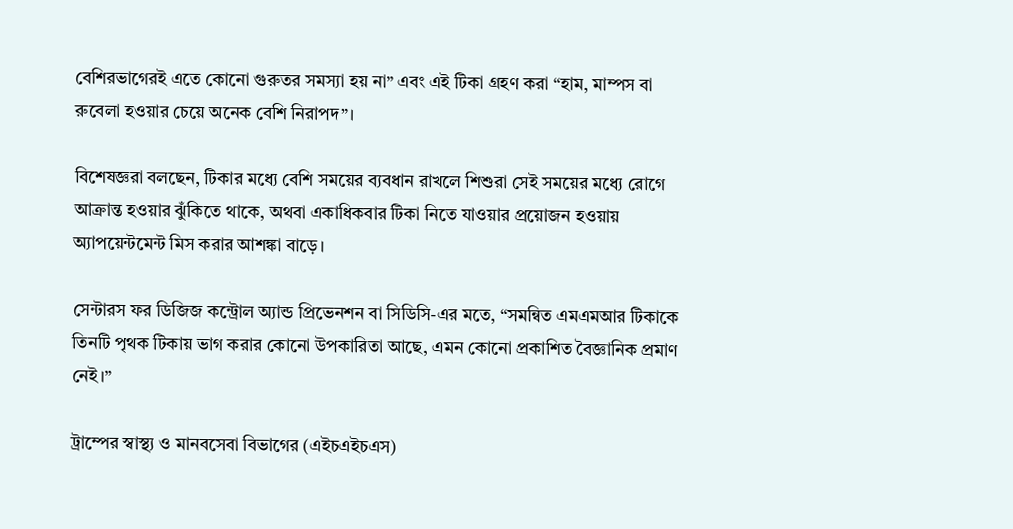বেশিরভাগেরই এতে কোনো গুরুতর সমস্যা হয় না” এবং এই টিকা গ্রহণ করা “হাম, মাম্পস বা রুবেলা হওয়ার চেয়ে অনেক বেশি নিরাপদ”।

বিশেষজ্ঞরা বলছেন, টিকার মধ্যে বেশি সময়ের ব্যবধান রাখলে শিশুরা সেই সময়ের মধ্যে রোগে আক্রান্ত হওয়ার ঝুঁকিতে থাকে, অথবা একাধিকবার টিকা নিতে যাওয়ার প্রয়োজন হওয়ায় অ্যাপয়েন্টমেন্ট মিস করার আশঙ্কা বাড়ে।

সেন্টারস ফর ডিজিজ কন্ট্রোল অ্যান্ড প্রিভেনশন বা সিডিসি-এর মতে, “সমন্বিত এমএমআর টিকাকে তিনটি পৃথক টিকায় ভাগ করার কোনো উপকারিতা আছে, এমন কোনো প্রকাশিত বৈজ্ঞানিক প্রমাণ নেই।”

ট্রাম্পের স্বাস্থ্য ও মানবসেবা বিভাগের (এইচএইচএস)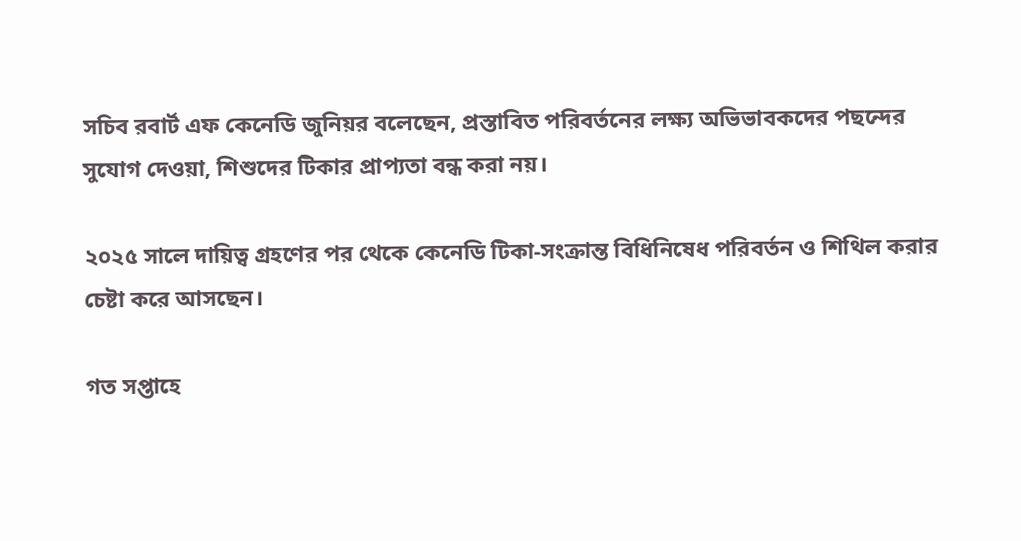সচিব রবার্ট এফ কেনেডি জুনিয়র বলেছেন, প্রস্তাবিত পরিবর্তনের লক্ষ্য অভিভাবকদের পছন্দের সুযোগ দেওয়া, শিশুদের টিকার প্রাপ্যতা বন্ধ করা নয়।

২০২৫ সালে দায়িত্ব গ্রহণের পর থেকে কেনেডি টিকা-সংক্রান্ত বিধিনিষেধ পরিবর্তন ও শিথিল করার চেষ্টা করে আসছেন।

গত সপ্তাহে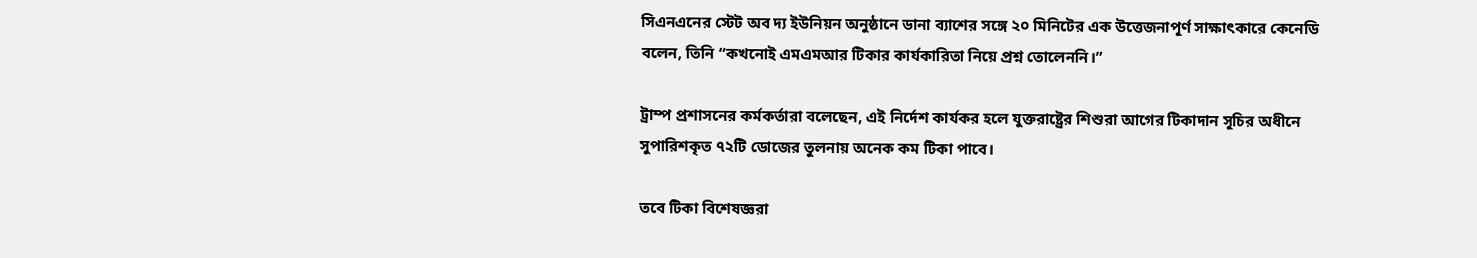সিএনএনের স্টেট অব দ্য ইউনিয়ন অনুষ্ঠানে ডানা ব্যাশের সঙ্গে ২০ মিনিটের এক উত্তেজনাপূর্ণ সাক্ষাৎকারে কেনেডি বলেন, তিনি “কখনোই এমএমআর টিকার কার্যকারিতা নিয়ে প্রশ্ন তোলেননি।”

ট্রাম্প প্রশাসনের কর্মকর্তারা বলেছেন, এই নির্দেশ কার্যকর হলে যুক্তরাষ্ট্রের শিশুরা আগের টিকাদান সূচির অধীনে সুপারিশকৃত ৭২টি ডোজের তুলনায় অনেক কম টিকা পাবে।

তবে টিকা বিশেষজ্ঞরা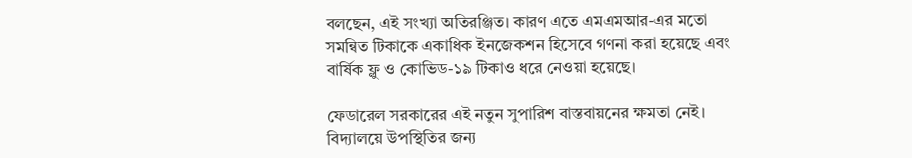বলছেন, এই সংখ্যা অতিরঞ্জিত। কারণ এতে এমএমআর-এর মতো সমন্বিত টিকাকে একাধিক ইনজেকশন হিসেবে গণনা করা হয়েছে এবং বার্ষিক ফ্লু ও কোভিড-১৯ টিকাও ধরে নেওয়া হয়েছে।

ফেডারেল সরকারের এই নতুন সুপারিশ বাস্তবায়নের ক্ষমতা নেই। বিদ্যালয়ে উপস্থিতির জন্য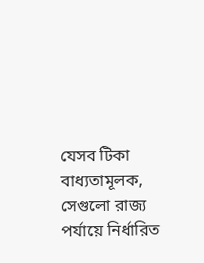যেসব টিকা বাধ্যতামূলক, সেগুলো রাজ্য পর্যায়ে নির্ধারিত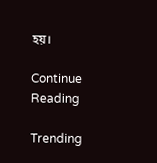হয়।

Continue Reading

Trending